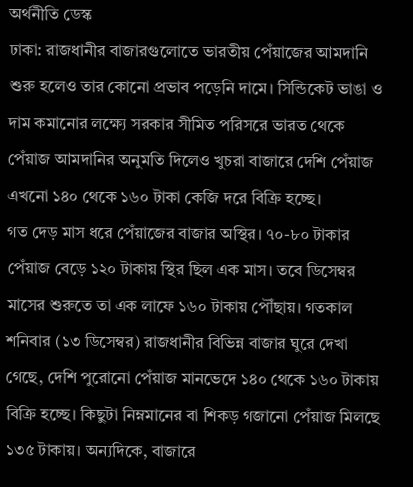অর্থনীতি ডেস্ক
ঢাকা: রাজধানীর বাজারগুলোতে ভারতীয় পেঁয়াজের আমদানি শুরু হলেও তার কোনো প্রভাব পড়েনি দামে। সিন্ডিকেট ভাঙা ও দাম কমানোর লক্ষ্যে সরকার সীমিত পরিসরে ভারত থেকে পেঁয়াজ আমদানির অনুমতি দিলেও খুচরা বাজারে দেশি পেঁয়াজ এখনো ১৪০ থেকে ১৬০ টাকা কেজি দরে বিক্রি হচ্ছে।
গত দেড় মাস ধরে পেঁয়াজের বাজার অস্থির। ৭০-৮০ টাকার পেঁয়াজ বেড়ে ১২০ টাকায় স্থির ছিল এক মাস। তবে ডিসেম্বর মাসের শুরুতে তা এক লাফে ১৬০ টাকায় পৌঁছায়। গতকাল শনিবার (১৩ ডিসেম্বর) রাজধানীর বিভিন্ন বাজার ঘুরে দেখা গেছে, দেশি পুরোনো পেঁয়াজ মানভেদে ১৪০ থেকে ১৬০ টাকায় বিক্রি হচ্ছে। কিছুটা নিম্নমানের বা শিকড় গজানো পেঁয়াজ মিলছে ১৩৫ টাকায়। অন্যদিকে, বাজারে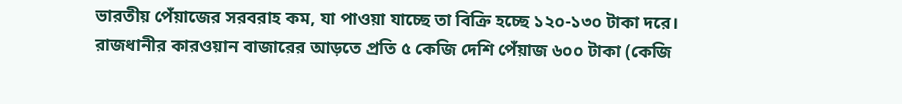ভারতীয় পেঁয়াজের সরবরাহ কম, যা পাওয়া যাচ্ছে তা বিক্রি হচ্ছে ১২০-১৩০ টাকা দরে।
রাজধানীর কারওয়ান বাজারের আড়তে প্রতি ৫ কেজি দেশি পেঁয়াজ ৬০০ টাকা (কেজি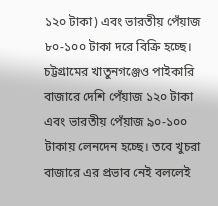১২০ টাকা) এবং ভারতীয় পেঁয়াজ ৮০-১০০ টাকা দরে বিক্রি হচ্ছে। চট্টগ্রামের খাতুনগঞ্জেও পাইকারি বাজারে দেশি পেঁয়াজ ১২০ টাকা এবং ভারতীয় পেঁয়াজ ৯০-১০০ টাকায় লেনদেন হচ্ছে। তবে খুচরা বাজারে এর প্রভাব নেই বললেই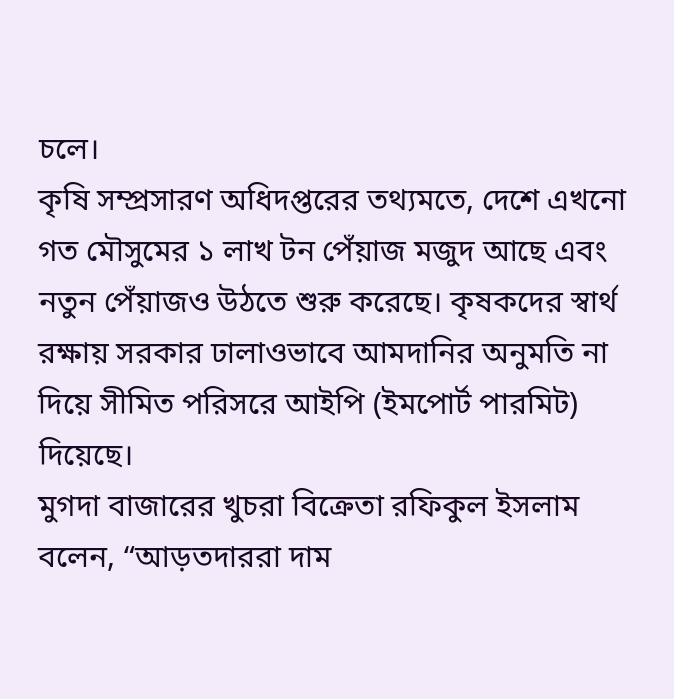চলে।
কৃষি সম্প্রসারণ অধিদপ্তরের তথ্যমতে, দেশে এখনো গত মৌসুমের ১ লাখ টন পেঁয়াজ মজুদ আছে এবং নতুন পেঁয়াজও উঠতে শুরু করেছে। কৃষকদের স্বার্থ রক্ষায় সরকার ঢালাওভাবে আমদানির অনুমতি না দিয়ে সীমিত পরিসরে আইপি (ইমপোর্ট পারমিট) দিয়েছে।
মুগদা বাজারের খুচরা বিক্রেতা রফিকুল ইসলাম বলেন, “আড়তদাররা দাম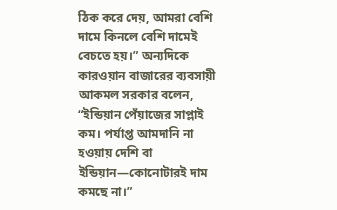ঠিক করে দেয়, আমরা বেশি দামে কিনলে বেশি দামেই বেচতে হয়।” অন্যদিকে কারওয়ান বাজারের ব্যবসায়ী আকমল সরকার বলেন, “ইন্ডিয়ান পেঁয়াজের সাপ্লাই কম। পর্যাপ্ত আমদানি না হওয়ায় দেশি বা ইন্ডিয়ান—কোনোটারই দাম কমছে না।”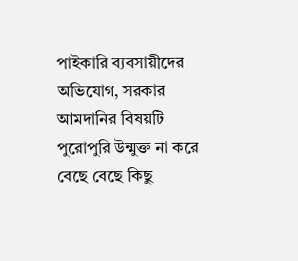পাইকারি ব্যবসায়ীদের অভিযোগ, সরকার আমদানির বিষয়টি পুরোপুরি উন্মুক্ত না করে বেছে বেছে কিছু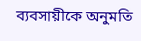ব্যবসায়ীকে অনুমতি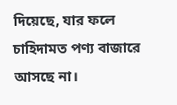দিয়েছে, যার ফলে চাহিদামত পণ্য বাজারে আসছে না।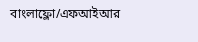বাংলাফ্লো/এফআইআর